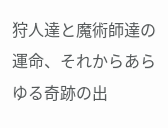狩人達と魔術師達の運命、それからあらゆる奇跡の出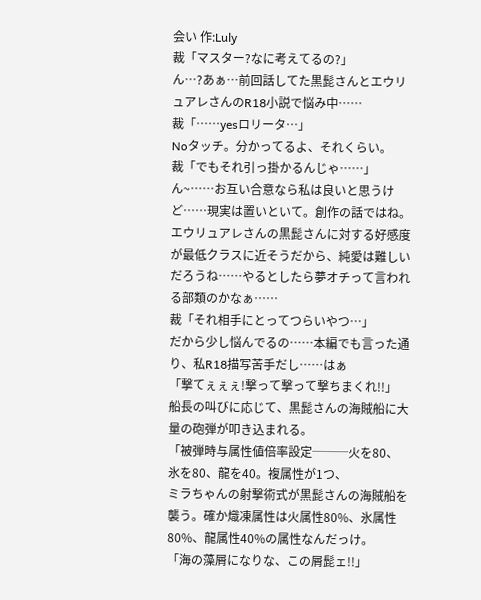会い 作:Luly
裁「マスター?なに考えてるの?」
ん…?あぁ…前回話してた黒髭さんとエウリュアレさんのR18小説で悩み中……
裁「……yesロリータ…」
Noタッチ。分かってるよ、それくらい。
裁「でもそれ引っ掛かるんじゃ……」
ん~……お互い合意なら私は良いと思うけど……現実は置いといて。創作の話ではね。エウリュアレさんの黒髭さんに対する好感度が最低クラスに近そうだから、純愛は難しいだろうね……やるとしたら夢オチって言われる部類のかなぁ……
裁「それ相手にとってつらいやつ…」
だから少し悩んでるの……本編でも言った通り、私R18描写苦手だし……はぁ
「撃てぇぇぇ!撃って撃って撃ちまくれ!!」
船長の叫びに応じて、黒髭さんの海賊船に大量の砲弾が叩き込まれる。
「被弾時与属性値倍率設定───火を80、氷を80、龍を40。複属性が1つ、
ミラちゃんの射撃術式が黒髭さんの海賊船を襲う。確か熾凍属性は火属性80%、氷属性80%、龍属性40%の属性なんだっけ。
「海の藻屑になりな、この屑髭ェ!!」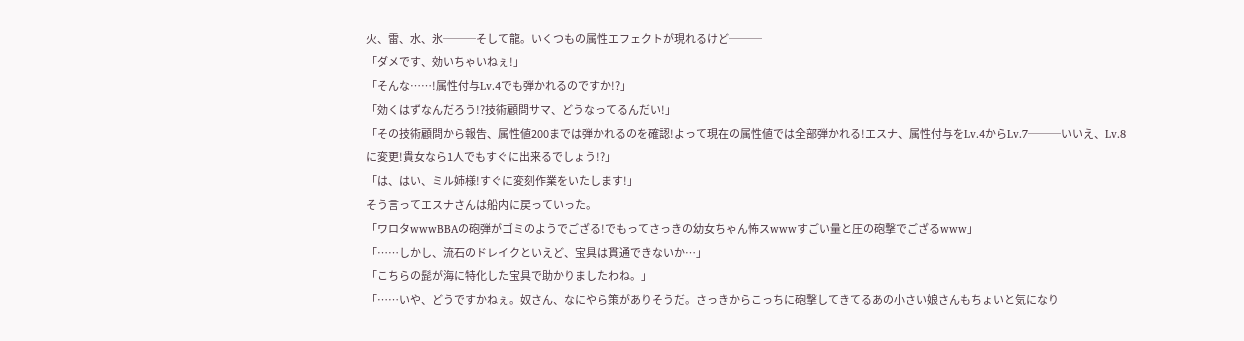火、雷、水、氷───そして龍。いくつもの属性エフェクトが現れるけど───
「ダメです、効いちゃいねぇ!」
「そんな……!属性付与Lv.4でも弾かれるのですか!?」
「効くはずなんだろう!?技術顧問サマ、どうなってるんだい!」
「その技術顧問から報告、属性値200までは弾かれるのを確認!よって現在の属性値では全部弾かれる!エスナ、属性付与をLv.4からLv.7───いいえ、Lv.8に変更!貴女なら1人でもすぐに出来るでしょう!?」
「は、はい、ミル姉様!すぐに変刻作業をいたします!」
そう言ってエスナさんは船内に戻っていった。
「ワロタwwwBBAの砲弾がゴミのようでござる!でもってさっきの幼女ちゃん怖スwwwすごい量と圧の砲撃でござるwww」
「……しかし、流石のドレイクといえど、宝具は貫通できないか…」
「こちらの髭が海に特化した宝具で助かりましたわね。」
「……いや、どうですかねぇ。奴さん、なにやら策がありそうだ。さっきからこっちに砲撃してきてるあの小さい娘さんもちょいと気になり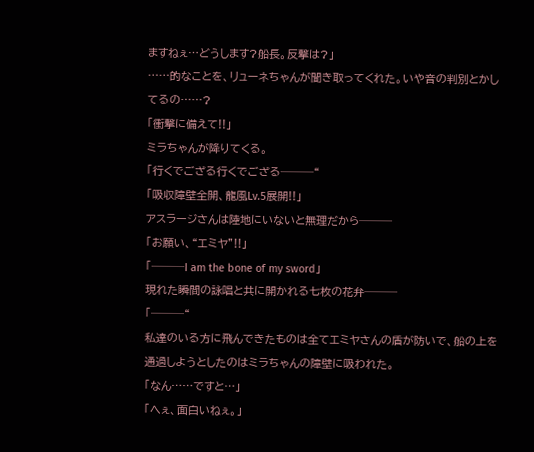ますねぇ…どうします?船長。反撃は?」
……的なことを、リューネちゃんが聞き取ってくれた。いや音の判別とかしてるの……?
「衝撃に備えて!!」
ミラちゃんが降りてくる。
「行くでござる行くでござる───“
「吸収障壁全開、龍風Lv.5展開!!」
アスラージさんは陸地にいないと無理だから───
「お願い、“エミヤ”!!」
「───I am the bone of my sword」
現れた瞬間の詠唱と共に開かれる七枚の花弁───
「───“
私達のいる方に飛んできたものは全てエミヤさんの盾が防いで、船の上を通過しようとしたのはミラちゃんの障壁に吸われた。
「なん……ですと…」
「へぇ、面白いねぇ。」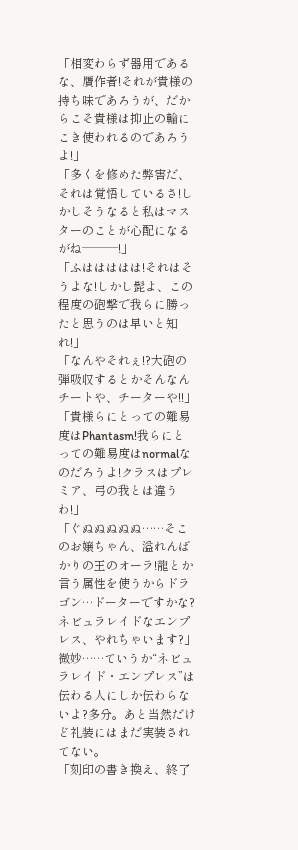「相変わらず器用であるな、贋作者!それが貴様の持ち味であろうが、だからこそ貴様は抑止の輪にこき使われるのであろうよ!」
「多くを修めた弊害だ、それは覚悟しているさ!しかしそうなると私はマスターのことが心配になるがね───!」
「ふははははは!それはそうよな!しかし髭よ、この程度の砲撃で我らに勝ったと思うのは早いと知れ!」
「なんやそれぇ!?大砲の弾吸収するとかそんなんチートや、チーターや!!」
「貴様らにとっての難易度はPhantasm!我らにとっての難易度はnormalなのだろうよ!クラスはプレミア、弓の我とは違うわ!」
「ぐぬぬぬぬぬ……そこのお嬢ちゃん、溢れんばかりの王のオーラ!龍とか言う属性を使うからドラゴン…ドーターですかな?ネビュラレイドなエンプレス、やれちゃいます?」
微妙……ていうか“ネビュラレイド・エンプレス”は伝わる人にしか伝わらないよ?多分。あと当然だけど礼装にはまだ実装されてない。
「刻印の書き換え、終了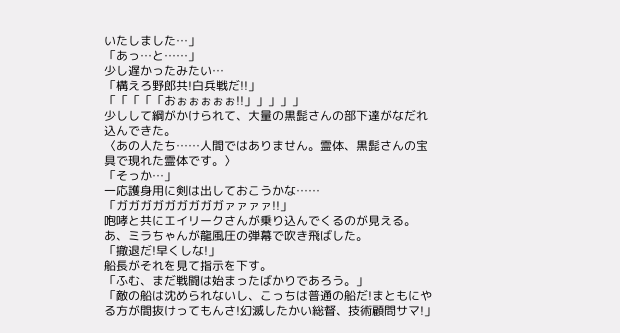いたしました…」
「あっ…と……」
少し遅かったみたい…
「構えろ野郎共!白兵戦だ!!」
「「「「「おぉぉぉぉぉ!!」」」」」
少しして綱がかけられて、大量の黒髭さんの部下達がなだれ込んできた。
〈あの人たち……人間ではありません。霊体、黒髭さんの宝具で現れた霊体です。〉
「そっか…」
一応護身用に剣は出しておこうかな……
「ガガガガガガガガガァァァァ!!」
咆哮と共にエイリークさんが乗り込んでくるのが見える。あ、ミラちゃんが龍風圧の弾幕で吹き飛ばした。
「撤退だ!早くしな!」
船長がそれを見て指示を下す。
「ふむ、まだ戦闘は始まったばかりであろう。」
「敵の船は沈められないし、こっちは普通の船だ!まともにやる方が間抜けってもんさ!幻滅したかい総督、技術顧問サマ!」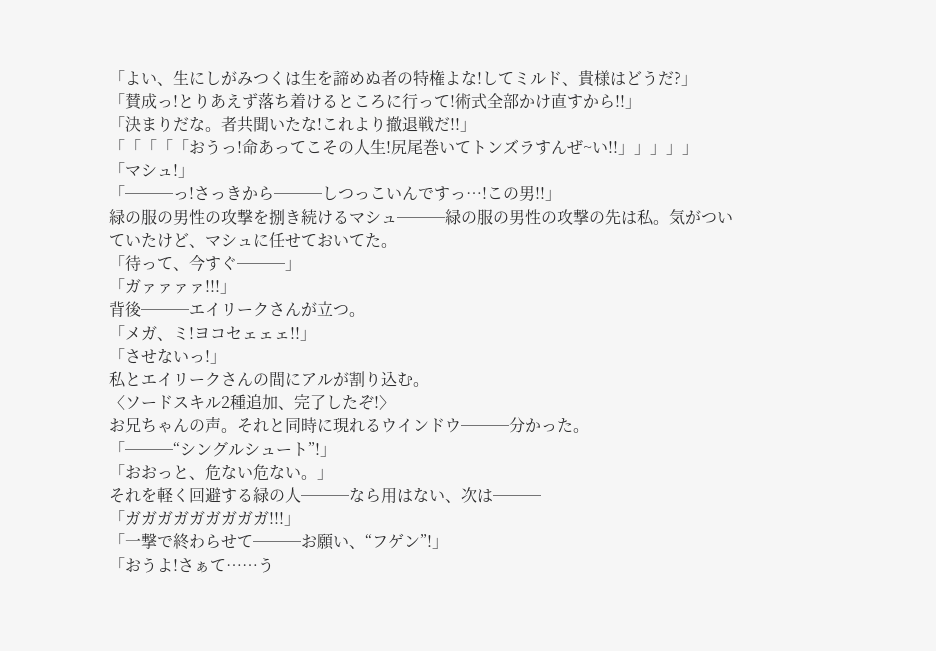「よい、生にしがみつくは生を諦めぬ者の特権よな!してミルド、貴様はどうだ?」
「賛成っ!とりあえず落ち着けるところに行って!術式全部かけ直すから!!」
「決まりだな。者共聞いたな!これより撤退戦だ!!」
「「「「「おうっ!命あってこその人生!尻尾巻いてトンズラすんぜ~い!!」」」」」
「マシュ!」
「───っ!さっきから───しつっこいんですっ…!この男!!」
緑の服の男性の攻撃を捌き続けるマシュ───緑の服の男性の攻撃の先は私。気がついていたけど、マシュに任せておいてた。
「待って、今すぐ───」
「ガァァァァ!!!」
背後───エイリークさんが立つ。
「メガ、ミ!ヨコセェェェ!!」
「させないっ!」
私とエイリークさんの間にアルが割り込む。
〈ソードスキル2種追加、完了したぞ!〉
お兄ちゃんの声。それと同時に現れるウインドウ───分かった。
「───“シングルシュート”!」
「おおっと、危ない危ない。」
それを軽く回避する緑の人───なら用はない、次は───
「ガガガガガガガガガ!!!」
「一撃で終わらせて───お願い、“フゲン”!」
「おうよ!さぁて……う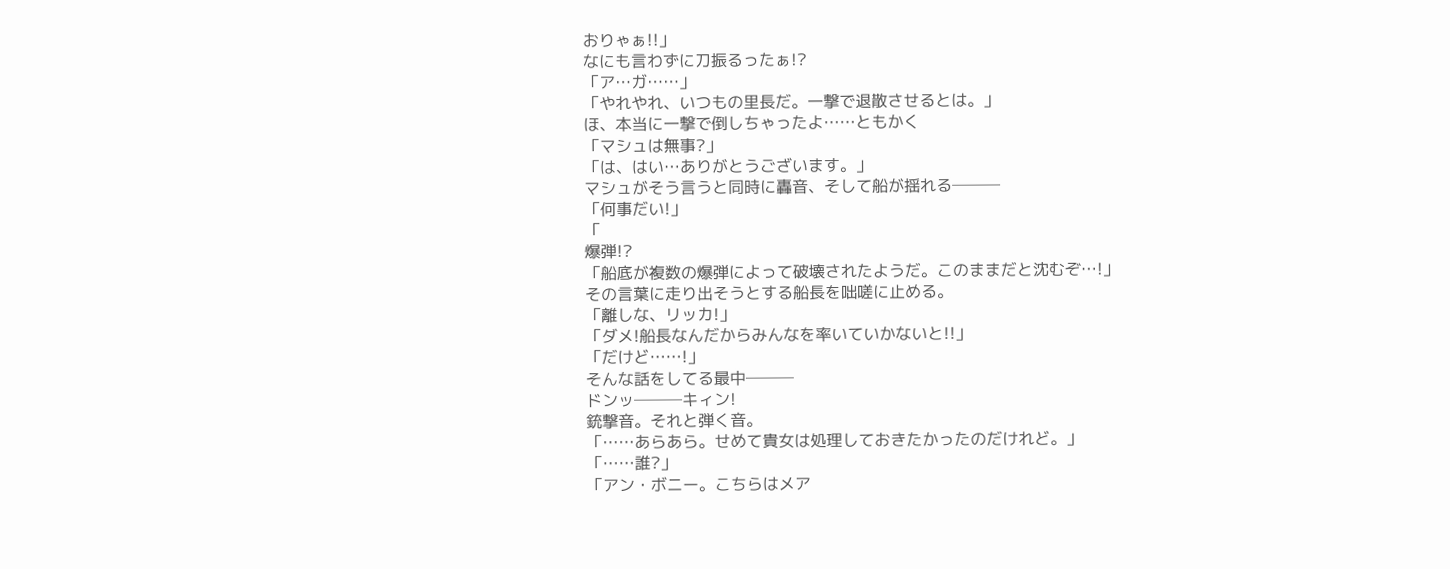おりゃぁ!!」
なにも言わずに刀振るったぁ!?
「ア…ガ……」
「やれやれ、いつもの里長だ。一撃で退散させるとは。」
ほ、本当に一撃で倒しちゃったよ……ともかく
「マシュは無事?」
「は、はい…ありがとうございます。」
マシュがそう言うと同時に轟音、そして船が揺れる───
「何事だい!」
「
爆弾!?
「船底が複数の爆弾によって破壊されたようだ。このままだと沈むぞ…!」
その言葉に走り出そうとする船長を咄嗟に止める。
「離しな、リッカ!」
「ダメ!船長なんだからみんなを率いていかないと!!」
「だけど……!」
そんな話をしてる最中───
ドンッ───キィン!
銃撃音。それと弾く音。
「……あらあら。せめて貴女は処理しておきたかったのだけれど。」
「……誰?」
「アン・ボニー。こちらはメア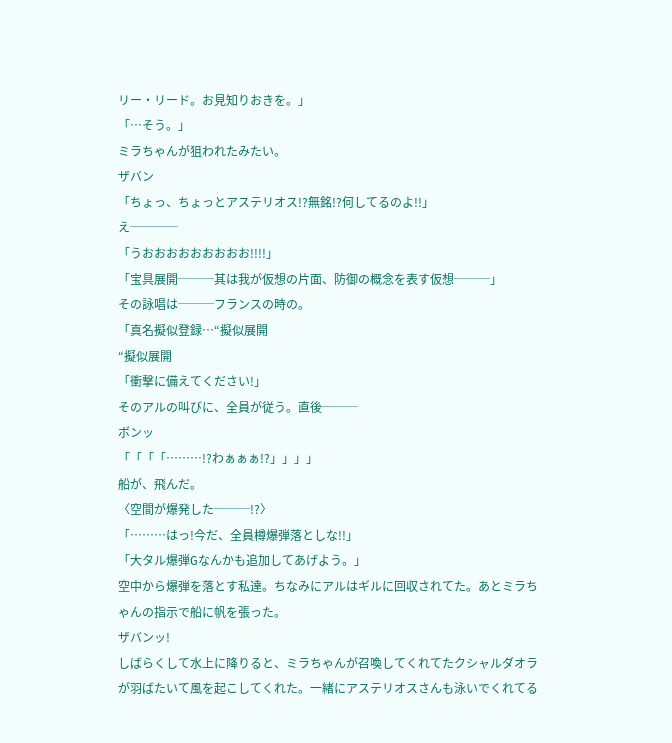リー・リード。お見知りおきを。」
「…そう。」
ミラちゃんが狙われたみたい。
ザバン
「ちょっ、ちょっとアステリオス!?無銘!?何してるのよ!!」
え────
「うおおおおおおおおお!!!!」
「宝具展開───其は我が仮想の片面、防御の概念を表す仮想───」
その詠唱は───フランスの時の。
「真名擬似登録…“擬似展開
“擬似展開
「衝撃に備えてください!」
そのアルの叫びに、全員が従う。直後───
ボンッ
「「「「………!?わぁぁぁ!?」」」」
船が、飛んだ。
〈空間が爆発した───!?〉
「………はっ!今だ、全員樽爆弾落としな!!」
「大タル爆弾Gなんかも追加してあげよう。」
空中から爆弾を落とす私達。ちなみにアルはギルに回収されてた。あとミラちゃんの指示で船に帆を張った。
ザバンッ!
しばらくして水上に降りると、ミラちゃんが召喚してくれてたクシャルダオラが羽ばたいて風を起こしてくれた。一緒にアステリオスさんも泳いでくれてる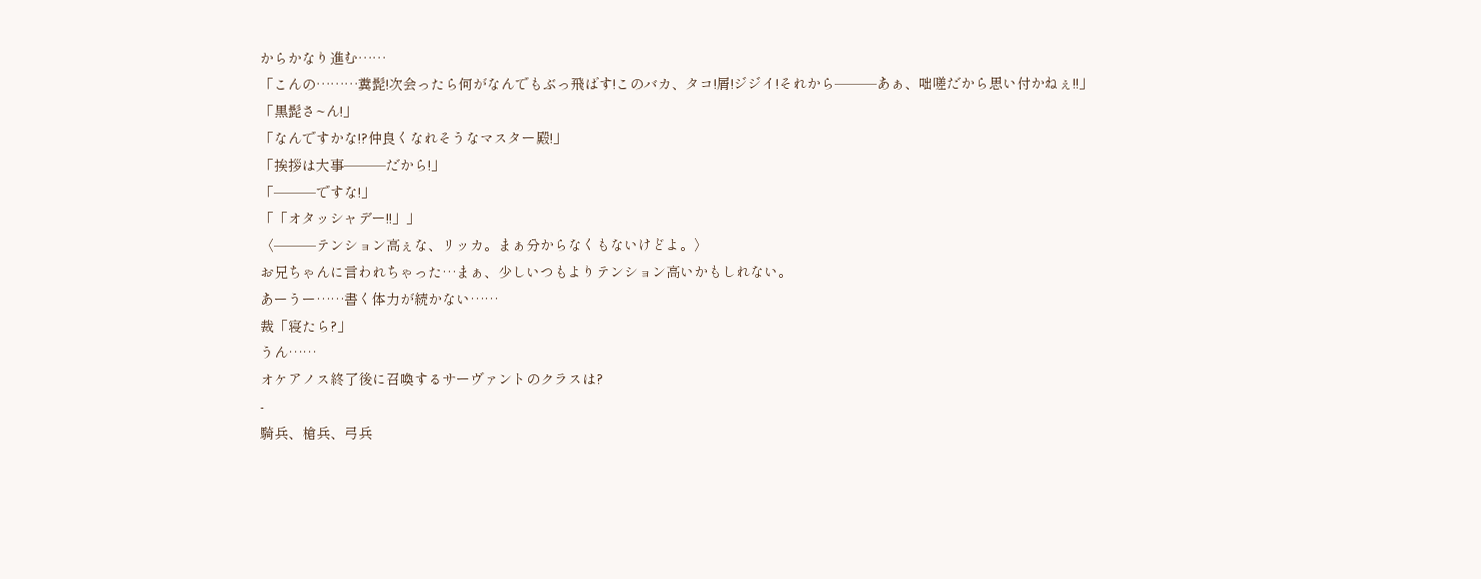からかなり進む……
「こんの………糞髭!次会ったら何がなんでもぶっ飛ばす!このバカ、タコ!屑!ジジイ!それから───あぁ、咄嗟だから思い付かねぇ!!」
「黒髭さ~ん!」
「なんですかな!?仲良くなれそうなマスター殿!」
「挨拶は大事───だから!」
「───ですな!」
「「オタッシャデー!!」」
〈───テンション高ぇな、リッカ。まぁ分からなくもないけどよ。〉
お兄ちゃんに言われちゃった…まぁ、少しいつもよりテンション高いかもしれない。
あーうー……書く体力が続かない……
裁「寝たら?」
うん……
オケアノス終了後に召喚するサーヴァントのクラスは?
-
騎兵、槍兵、弓兵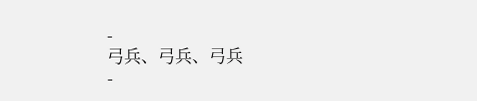-
弓兵、弓兵、弓兵
-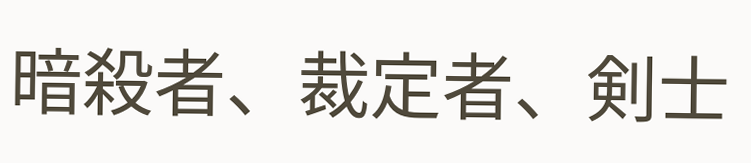暗殺者、裁定者、剣士